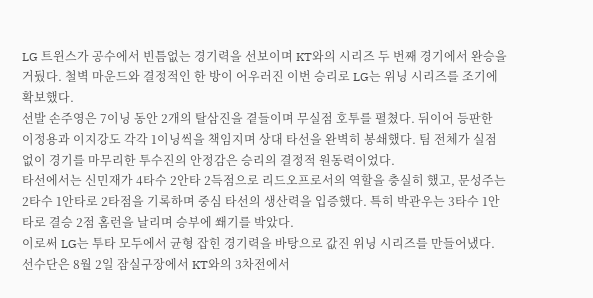LG 트윈스가 공수에서 빈틈없는 경기력을 선보이며 KT와의 시리즈 두 번째 경기에서 완승을 거뒀다. 철벽 마운드와 결정적인 한 방이 어우러진 이번 승리로 LG는 위닝 시리즈를 조기에 확보했다.
선발 손주영은 7이닝 동안 2개의 탈삼진을 곁들이며 무실점 호투를 펼쳤다. 뒤이어 등판한 이정용과 이지강도 각각 1이닝씩을 책임지며 상대 타선을 완벽히 봉쇄했다. 팀 전체가 실점 없이 경기를 마무리한 투수진의 안정감은 승리의 결정적 원동력이었다.
타선에서는 신민재가 4타수 2안타 2득점으로 리드오프로서의 역할을 충실히 했고, 문성주는 2타수 1안타로 2타점을 기록하며 중심 타선의 생산력을 입증했다. 특히 박관우는 3타수 1안타로 결승 2점 홈런을 날리며 승부에 쐐기를 박았다.
이로써 LG는 투타 모두에서 균형 잡힌 경기력을 바탕으로 값진 위닝 시리즈를 만들어냈다. 선수단은 8월 2일 잠실구장에서 KT와의 3차전에서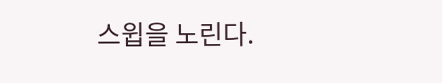스윕을 노린다.